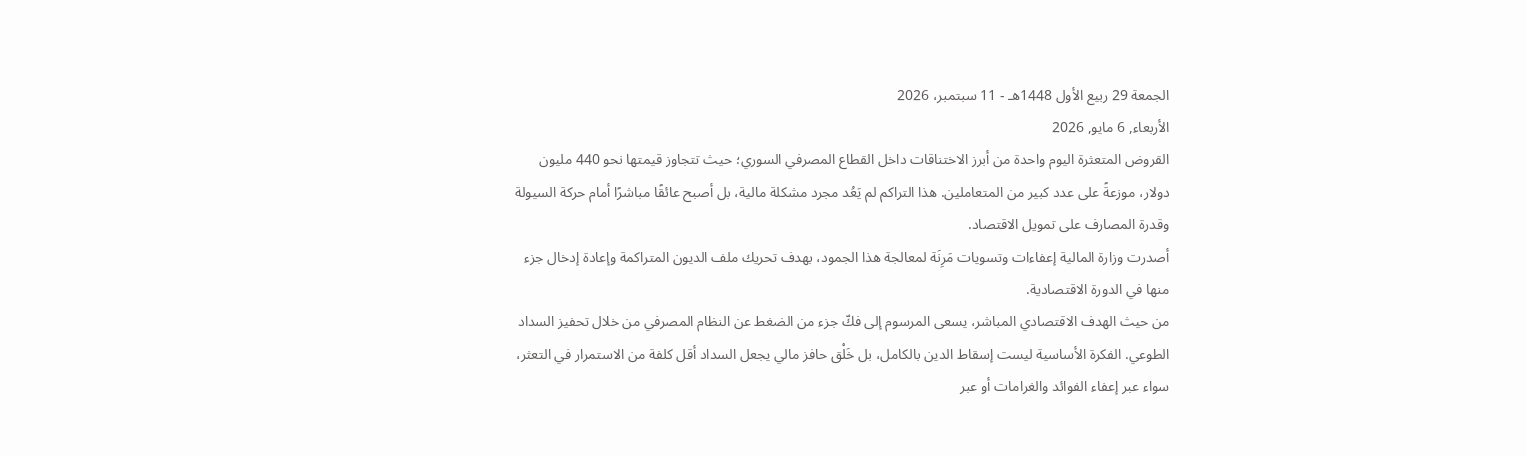الجمعة 29 ربيع الأول 1448هـ - 11 سبتمبر، 2026
الأربعاء, 6 مايو, 2026
القروض المتعثرة اليوم واحدة من أبرز الاختناقات داخل القطاع المصرفي السوري؛ حيث تتجاوز قيمتها نحو 440 مليون دولار، موزعةً على عدد كبير من المتعاملين. هذا التراكم لم يَعُد مجرد مشكلة مالية، بل أصبح عائقًا مباشرًا أمام حركة السيولة وقدرة المصارف على تمويل الاقتصاد.
أصدرت وزارة المالية إعفاءات وتسويات مَرِنَة لمعالجة هذا الجمود، بهدف تحريك ملف الديون المتراكمة وإعادة إدخال جزء منها في الدورة الاقتصادية.
من حيث الهدف الاقتصادي المباشر، يسعى المرسوم إلى فكّ جزء من الضغط عن النظام المصرفي من خلال تحفيز السداد الطوعي. الفكرة الأساسية ليست إسقاط الدين بالكامل، بل خَلْق حافز مالي يجعل السداد أقل كلفة من الاستمرار في التعثر، سواء عبر إعفاء الفوائد والغرامات أو عبر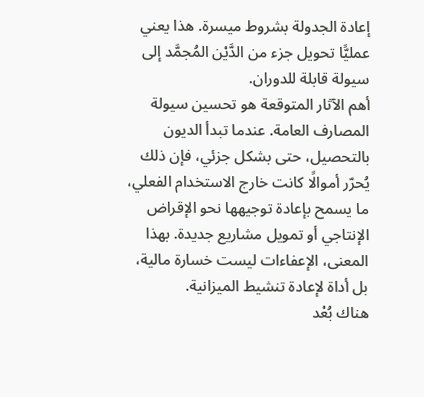إعادة الجدولة بشروط ميسرة. هذا يعني عمليًّا تحويل جزء من الدَّيْن المُجمَّد إلى سيولة قابلة للدوران.
أهم الآثار المتوقعة هو تحسين سيولة المصارف العامة. عندما تبدأ الديون بالتحصيل، حتى بشكل جزئي، فإن ذلك يُحرّر أموالًا كانت خارج الاستخدام الفعلي، ما يسمح بإعادة توجيهها نحو الإقراض الإنتاجي أو تمويل مشاريع جديدة. بهذا المعنى، الإعفاءات ليست خسارة مالية، بل أداة لإعادة تنشيط الميزانية.
هناك بُعْد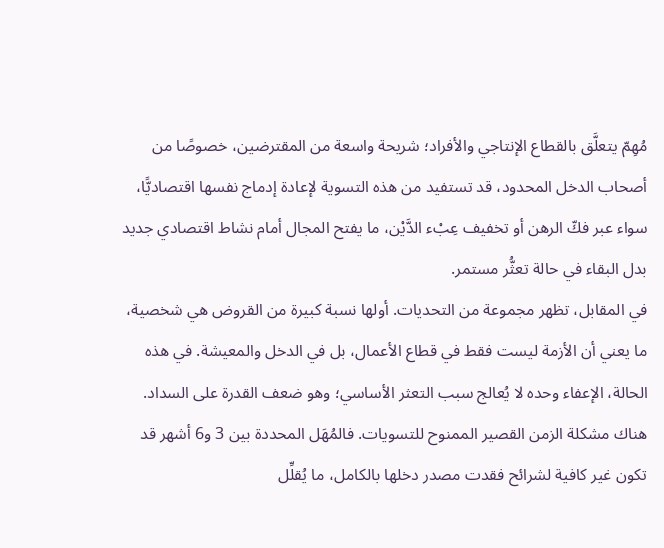مُهِمّ يتعلَّق بالقطاع الإنتاجي والأفراد؛ شريحة واسعة من المقترضين، خصوصًا من أصحاب الدخل المحدود، قد تستفيد من هذه التسوية لإعادة إدماج نفسها اقتصاديًّا، سواء عبر فكّ الرهن أو تخفيف عِبْء الدَّيْن، ما يفتح المجال أمام نشاط اقتصادي جديد بدل البقاء في حالة تعثُّر مستمر.
في المقابل، تظهر مجموعة من التحديات. أولها نسبة كبيرة من القروض هي شخصية، ما يعني أن الأزمة ليست فقط في قطاع الأعمال، بل في الدخل والمعيشة. في هذه الحالة، الإعفاء وحده لا يُعالج سبب التعثر الأساسي؛ وهو ضعف القدرة على السداد.
هناك مشكلة الزمن القصير الممنوح للتسويات. فالمُهَل المحددة بين 3 و6 أشهر قد تكون غير كافية لشرائح فقدت مصدر دخلها بالكامل، ما يُقلِّل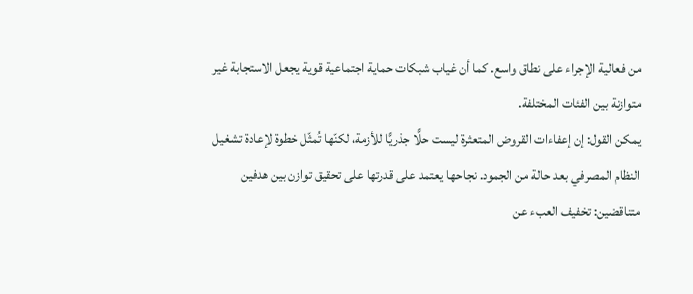من فعالية الإجراء على نطاق واسع. كما أن غياب شبكات حماية اجتماعية قوية يجعل الاستجابة غير متوازنة بين الفئات المختلفة.
يمكن القول: إن إعفاءات القروض المتعثرة ليست حلًّا جذريًّا للأزمة، لكنّها تُمثّل خطوة لإعادة تشغيل النظام المصرفي بعد حالة من الجمود. نجاحها يعتمد على قدرتها على تحقيق توازن بين هدفين متناقضين: تخفيف العبء عن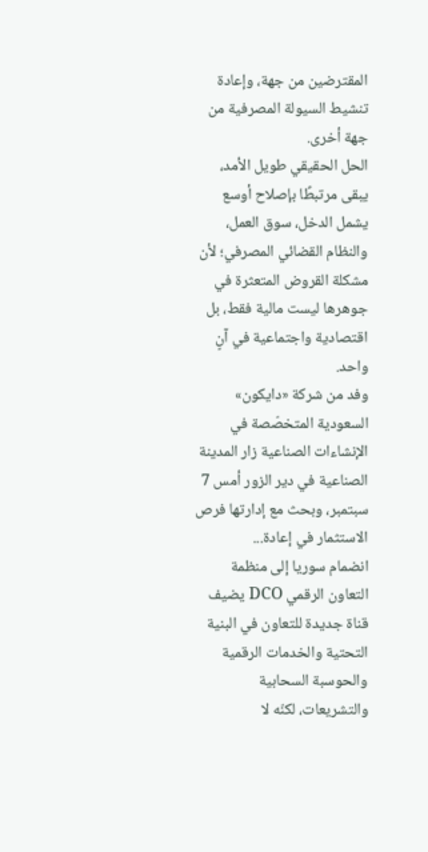المقترضين من جهة، وإعادة تنشيط السيولة المصرفية من جهة أخرى.
الحل الحقيقي طويل الأمد، يبقى مرتبطًا بإصلاح أوسع يشمل الدخل، سوق العمل، والنظام القضائي المصرفي؛ لأن مشكلة القروض المتعثرة في جوهرها ليست مالية فقط، بل اقتصادية واجتماعية في آنٍ واحد.
وفد من شركة «دايكون» السعودية المتخصّصة في الإنشاءات الصناعية زار المدينة الصناعية في دير الزور أمس 7 سبتمبر، وبحث مع إدارتها فرص الاستثمار في إعادة...
انضمام سوريا إلى منظمة التعاون الرقمي DCO يضيف قناة جديدة للتعاون في البنية التحتية والخدمات الرقمية والحوسبة السحابية والتشريعات، لكنّه لا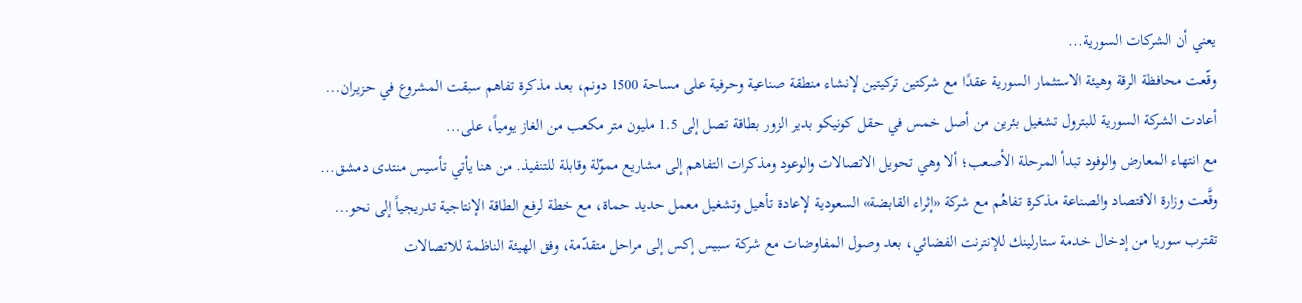يعني أن الشركات السورية...
وقّعت محافظة الرقة وهيئة الاستثمار السورية عقدًا مع شركتين تركيتين لإنشاء منطقة صناعية وحرفية على مساحة 1500 دونم، بعد مذكرة تفاهم سبقت المشروع في حزيران...
أعادت الشركة السورية للبترول تشغيل بئرين من أصل خمس في حقل كونيكو بدير الزور بطاقة تصل إلى 1.5 مليون متر مكعب من الغاز يومياً، على...
مع انتهاء المعارض والوفود تبدأ المرحلة الأصعب؛ ألا وهي تحويل الاتصالات والوعود ومذكرات التفاهم إلى مشاريع مموّلة وقابلة للتنفيذ. من هنا يأتي تأسيس منتدى دمشق...
وقَّعت وزارة الاقتصاد والصناعة مذكرة تفاهُم مع شركة «إثراء القابضة» السعودية لإعادة تأهيل وتشغيل معمل حديد حماة، مع خطة لرفع الطاقة الإنتاجية تدريجياً إلى نحو...
تقترب سوريا من إدخال خدمة ستارلينك للإنترنت الفضائي، بعد وصول المفاوضات مع شركة سبيس إكس إلى مراحل متقدّمة، وفق الهيئة الناظمة للاتصالات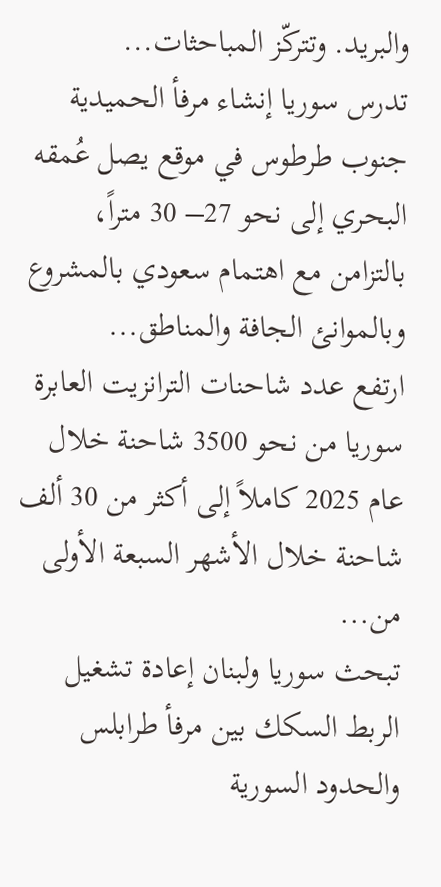والبريد. وتتركّز المباحثات...
تدرس سوريا إنشاء مرفأ الحميدية جنوب طرطوس في موقع يصل عُمقه البحري إلى نحو 27– 30 متراً، بالتزامن مع اهتمام سعودي بالمشروع وبالموانئ الجافة والمناطق...
ارتفع عدد شاحنات الترانزيت العابرة سوريا من نحو 3500 شاحنة خلال عام 2025 كاملاً إلى أكثر من 30 ألف شاحنة خلال الأشهر السبعة الأولى من...
تبحث سوريا ولبنان إعادة تشغيل الربط السكك بين مرفأ طرابلس والحدود السورية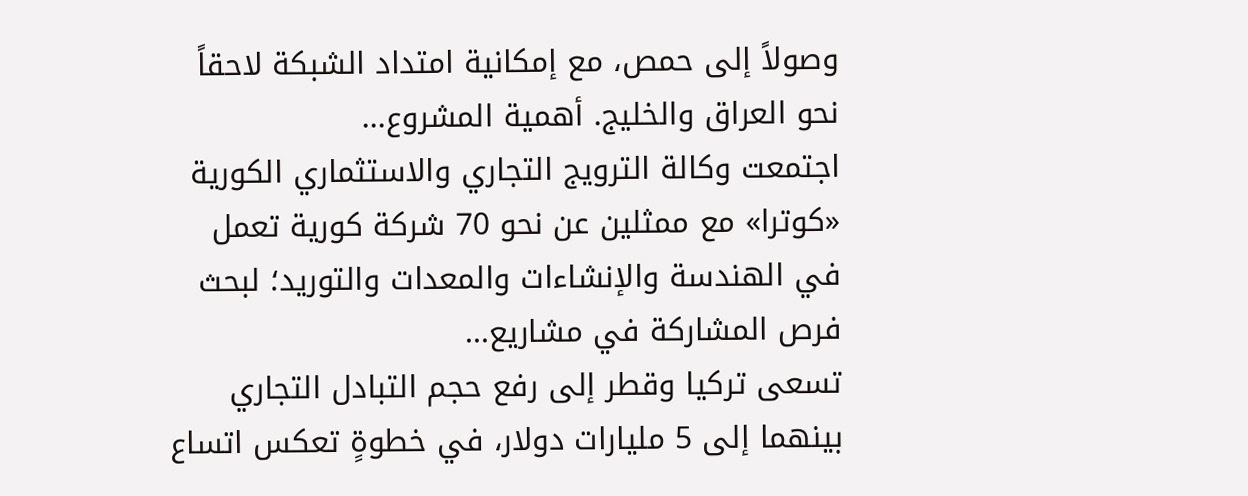وصولاً إلى حمص، مع إمكانية امتداد الشبكة لاحقاً نحو العراق والخليج. أهمية المشروع...
اجتمعت وكالة الترويج التجاري والاستثماري الكورية «كوترا» مع ممثلين عن نحو 70 شركة كورية تعمل في الهندسة والإنشاءات والمعدات والتوريد؛ لبحث فرص المشاركة في مشاريع...
تسعى تركيا وقطر إلى رفع حجم التبادل التجاري بينهما إلى 5 مليارات دولار، في خطوةٍ تعكس اتساع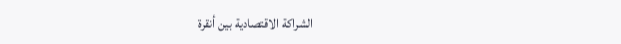الشراكة الاقتصادية بين أنقرة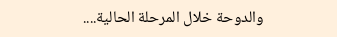والدوحة خلال المرحلة الحالية....